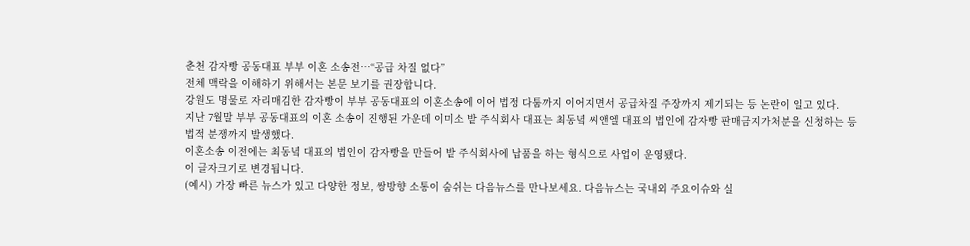춘천 감자빵 공동대표 부부 이혼 소송전…“공급 차질 없다”
전체 맥락을 이해하기 위해서는 본문 보기를 권장합니다.
강원도 명물로 자리매김한 감자빵이 부부 공동대표의 이혼소송에 이어 법정 다툼까지 이어지면서 공급차질 주장까지 제기되는 등 논란이 일고 있다.
지난 7월말 부부 공동대표의 이혼 소송이 진행된 가운데 이미소 밭 주식회사 대표는 최동녘 씨앤엘 대표의 법인에 감자빵 판매금지가처분을 신청하는 등 법적 분쟁까지 발생했다.
이혼소송 이전에는 최동녘 대표의 법인이 감자빵을 만들어 밭 주식회사에 납품을 하는 형식으로 사업이 운영됐다.
이 글자크기로 변경됩니다.
(예시) 가장 빠른 뉴스가 있고 다양한 정보, 쌍방향 소통이 숨쉬는 다음뉴스를 만나보세요. 다음뉴스는 국내외 주요이슈와 실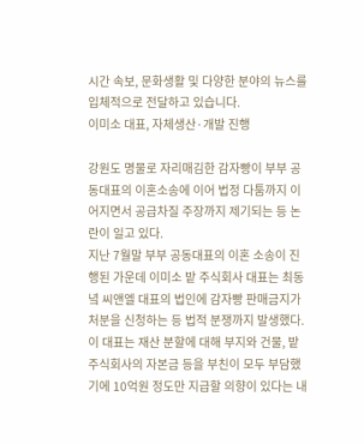시간 속보, 문화생활 및 다양한 분야의 뉴스를 입체적으로 전달하고 있습니다.
이미소 대표, 자체생산·개발 진행

강원도 명물로 자리매김한 감자빵이 부부 공동대표의 이혼소송에 이어 법정 다툼까지 이어지면서 공급차질 주장까지 제기되는 등 논란이 일고 있다.
지난 7월말 부부 공동대표의 이혼 소송이 진행된 가운데 이미소 밭 주식회사 대표는 최동녘 씨앤엘 대표의 법인에 감자빵 판매금지가처분을 신청하는 등 법적 분쟁까지 발생했다.
이 대표는 재산 분할에 대해 부지와 건물, 밭 주식회사의 자본금 등을 부친이 모두 부담했기에 10억원 정도만 지급할 의향이 있다는 내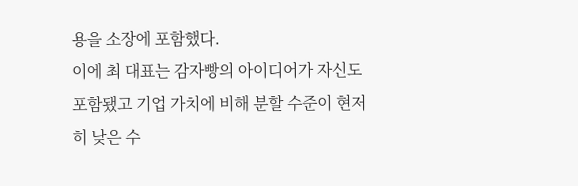용을 소장에 포함했다.
이에 최 대표는 감자빵의 아이디어가 자신도 포함됐고 기업 가치에 비해 분할 수준이 현저히 낮은 수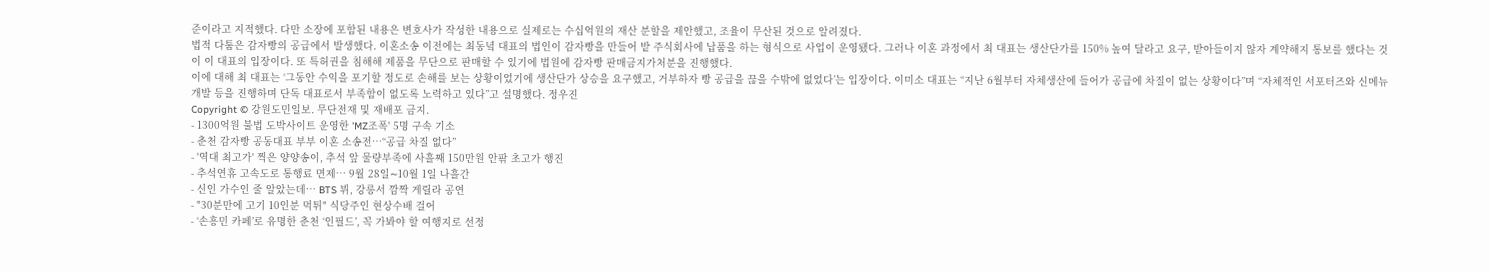준이라고 지적했다. 다만 소장에 포함된 내용은 변호사가 작성한 내용으로 실제로는 수십억원의 재산 분할을 제안했고, 조율이 무산된 것으로 알려졌다.
법적 다툼은 감자빵의 공급에서 발생했다. 이혼소송 이전에는 최동녘 대표의 법인이 감자빵을 만들어 밭 주식회사에 납품을 하는 형식으로 사업이 운영됐다. 그러나 이혼 과정에서 최 대표는 생산단가를 150% 높여 달라고 요구, 받아들이지 않자 계약해지 통보를 했다는 것이 이 대표의 입장이다. 또 특허권을 침해해 제품을 무단으로 판매할 수 있기에 법원에 감자빵 판매금지가처분을 진행했다.
이에 대해 최 대표는 ‘그동안 수익을 포기할 정도로 손해를 보는 상황이었기에 생산단가 상승을 요구했고, 거부하자 빵 공급을 끊을 수밖에 없었다’는 입장이다. 이미소 대표는 “지난 6월부터 자체생산에 들어가 공급에 차질이 없는 상황이다”며 “자체적인 서포터즈와 신메뉴 개발 등을 진행하며 단독 대표로서 부족함이 없도록 노력하고 있다”고 설명했다. 정우진
Copyright © 강원도민일보. 무단전재 및 재배포 금지.
- 1300억원 불법 도박사이트 운영한 'MZ조폭' 5명 구속 기소
- 춘천 감자빵 공동대표 부부 이혼 소송전…“공급 차질 없다”
- '역대 최고가' 찍은 양양송이, 추석 앞 물량부족에 사흘째 150만원 안팎 초고가 행진
- 추석연휴 고속도로 통행료 면제… 9월 28일∼10월 1일 나흘간
- 신인 가수인 줄 알았는데… BTS 뷔, 강릉서 깜짝 게릴라 공연
- "30분만에 고기 10인분 먹튀" 식당주인 현상수배 걸어
- ‘손흥민 카페’로 유명한 춘천 ‘인필드’, 꼭 가봐야 할 여행지로 선정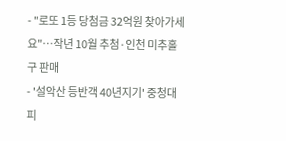- "로또 1등 당첨금 32억원 찾아가세요"…작년 10월 추첨·인천 미추홀구 판매
- '설악산 등반객 40년지기' 중청대피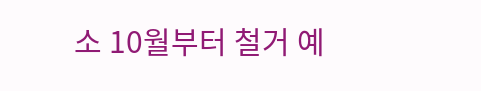소 10월부터 철거 예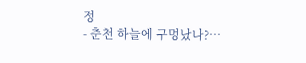정
- 춘천 하늘에 구멍났나?…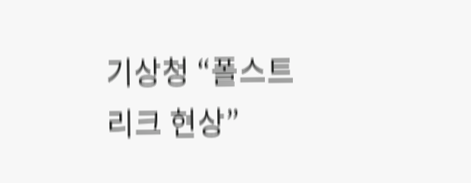기상청 “폴스트리크 현상”